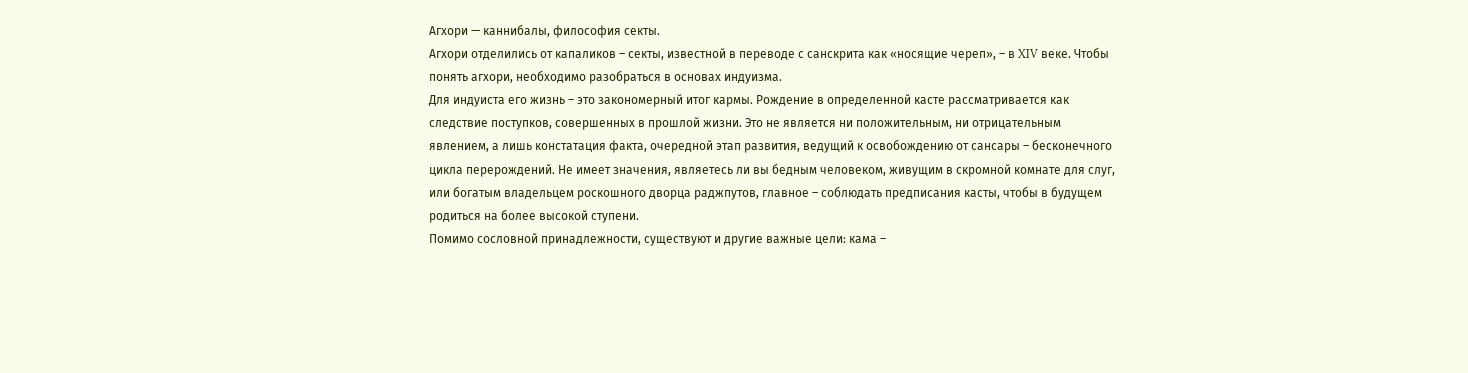Агхори — каннибалы, философия секты.
Агхори отделились от капаликов – секты, известной в переводе с санскрита как «носящие череп», – в XIV веке. Чтобы понять агхори, необходимо разобраться в основах индуизма.
Для индуиста его жизнь – это закономерный итог кармы. Рождение в определенной касте рассматривается как следствие поступков, совершенных в прошлой жизни. Это не является ни положительным, ни отрицательным явлением, а лишь констатация факта, очередной этап развития, ведущий к освобождению от сансары – бесконечного цикла перерождений. Не имеет значения, являетесь ли вы бедным человеком, живущим в скромной комнате для слуг, или богатым владельцем роскошного дворца раджпутов, главное – соблюдать предписания касты, чтобы в будущем родиться на более высокой ступени.
Помимо сословной принадлежности, существуют и другие важные цели: кама –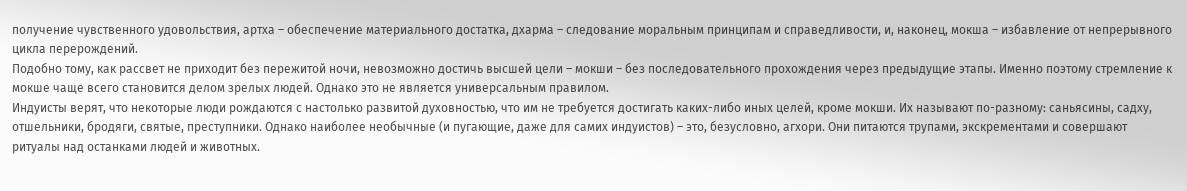получение чувственного удовольствия, артха – обеспечение материального достатка, дхарма – следование моральным принципам и справедливости, и, наконец, мокша – избавление от непрерывного цикла перерождений.
Подобно тому, как рассвет не приходит без пережитой ночи, невозможно достичь высшей цели – мокши – без последовательного прохождения через предыдущие этапы. Именно поэтому стремление к мокше чаще всего становится делом зрелых людей. Однако это не является универсальным правилом.
Индуисты верят, что некоторые люди рождаются с настолько развитой духовностью, что им не требуется достигать каких-либо иных целей, кроме мокши. Их называют по-разному: саньясины, садху, отшельники, бродяги, святые, преступники. Однако наиболее необычные (и пугающие, даже для самих индуистов) – это, безусловно, агхори. Они питаются трупами, экскрементами и совершают ритуалы над останками людей и животных.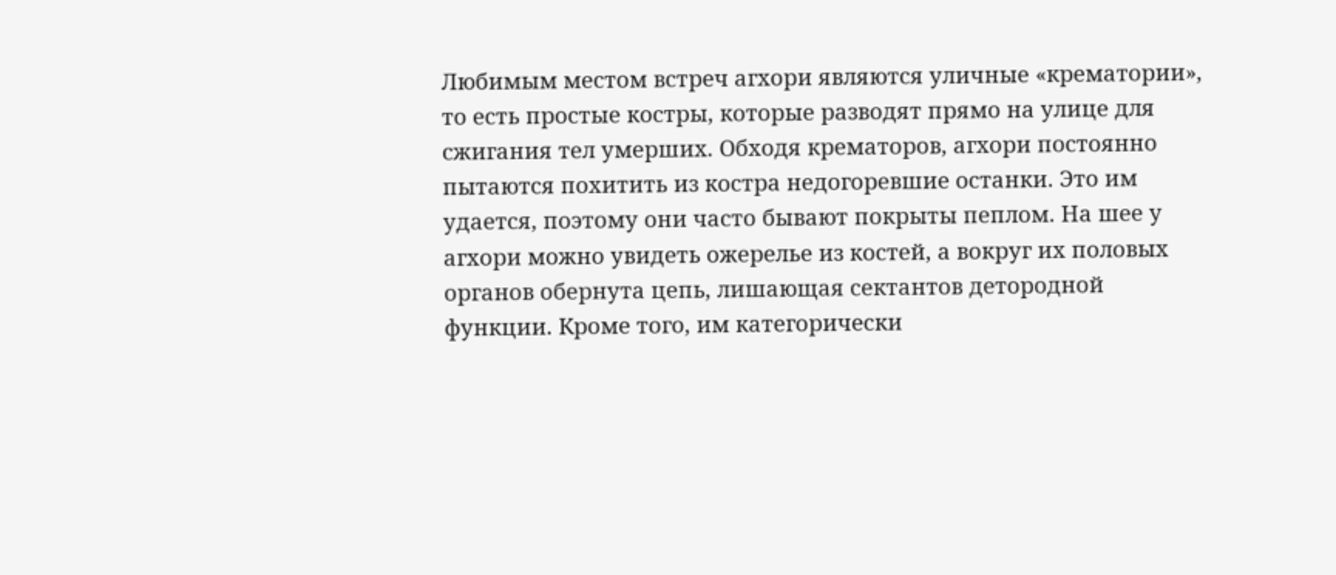Любимым местом встреч агхори являются уличные «крематории», то есть простые костры, которые разводят прямо на улице для сжигания тел умерших. Обходя крематоров, агхори постоянно пытаются похитить из костра недогоревшие останки. Это им удается, поэтому они часто бывают покрыты пеплом. На шее у агхори можно увидеть ожерелье из костей, а вокруг их половых органов обернута цепь, лишающая сектантов детородной функции. Кроме того, им категорически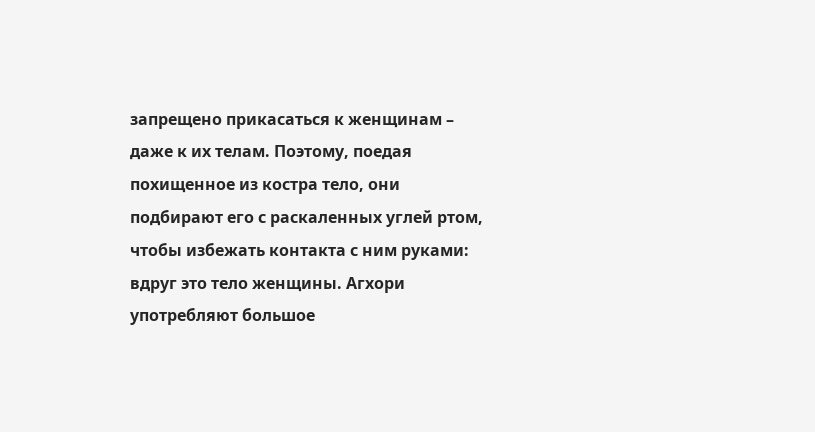запрещено прикасаться к женщинам – даже к их телам. Поэтому, поедая похищенное из костра тело, они подбирают его с раскаленных углей ртом, чтобы избежать контакта с ним руками: вдруг это тело женщины. Агхори употребляют большое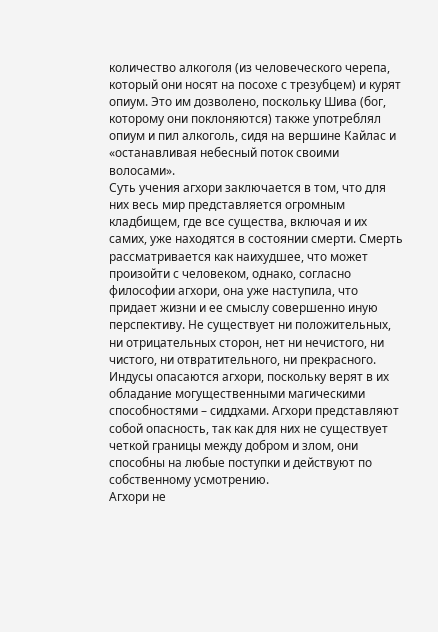количество алкоголя (из человеческого черепа, который они носят на посохе с трезубцем) и курят опиум. Это им дозволено, поскольку Шива (бог, которому они поклоняются) также употреблял опиум и пил алкоголь, сидя на вершине Кайлас и «останавливая небесный поток своими волосами».
Суть учения агхори заключается в том, что для них весь мир представляется огромным кладбищем, где все существа, включая и их самих, уже находятся в состоянии смерти. Смерть рассматривается как наихудшее, что может произойти с человеком, однако, согласно философии агхори, она уже наступила, что придает жизни и ее смыслу совершенно иную перспективу. Не существует ни положительных, ни отрицательных сторон, нет ни нечистого, ни чистого, ни отвратительного, ни прекрасного. Индусы опасаются агхори, поскольку верят в их обладание могущественными магическими способностями – сиддхами. Агхори представляют собой опасность, так как для них не существует четкой границы между добром и злом, они способны на любые поступки и действуют по собственному усмотрению.
Агхори не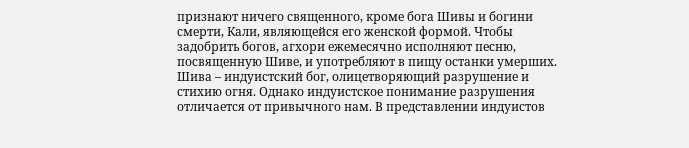признают ничего священного, кроме бога Шивы и богини смерти, Кали, являющейся его женской формой. Чтобы задобрить богов, агхори ежемесячно исполняют песню, посвященную Шиве, и употребляют в пищу останки умерших.
Шива – индуистский бог, олицетворяющий разрушение и стихию огня. Однако индуистское понимание разрушения отличается от привычного нам. В представлении индуистов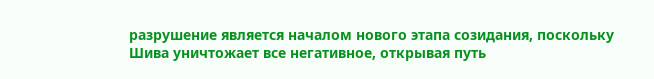разрушение является началом нового этапа созидания, поскольку Шива уничтожает все негативное, открывая путь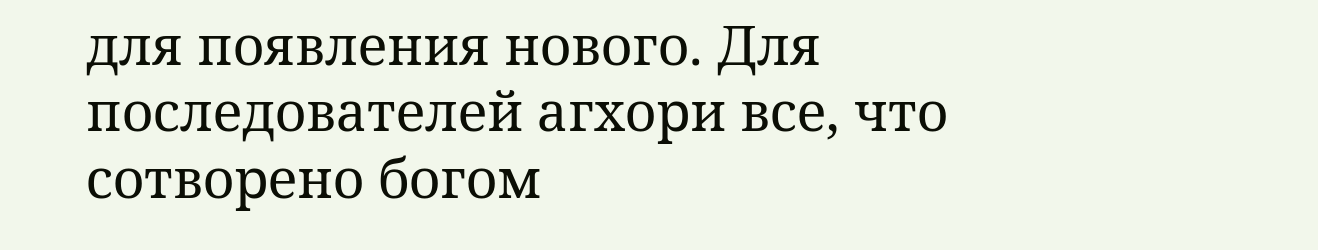для появления нового. Для последователей агхори все, что сотворено богом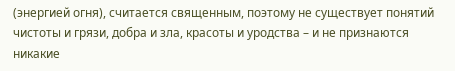(энергией огня), считается священным, поэтому не существует понятий чистоты и грязи, добра и зла, красоты и уродства – и не признаются никакие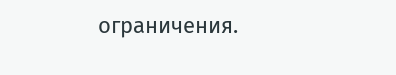ограничения.